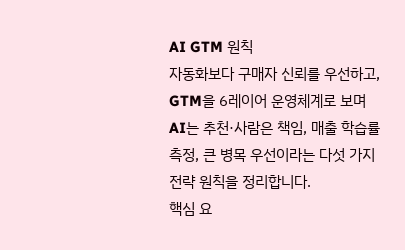AI GTM 원칙
자동화보다 구매자 신뢰를 우선하고, GTM을 6레이어 운영체계로 보며 AI는 추천·사람은 책임, 매출 학습률 측정, 큰 병목 우선이라는 다섯 가지 전략 원칙을 정리합니다.
핵심 요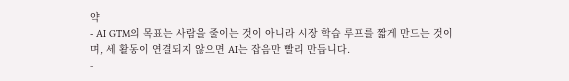약
- AI GTM의 목표는 사람을 줄이는 것이 아니라 시장 학습 루프를 짧게 만드는 것이며, 세 활동이 연결되지 않으면 AI는 잡음만 빨리 만듭니다.
-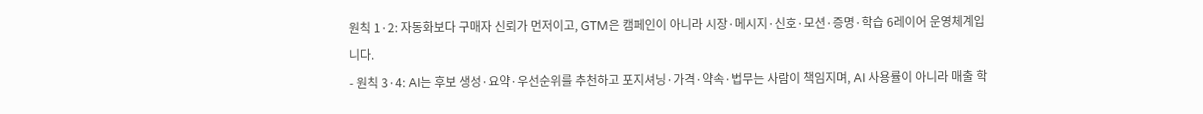원칙 1·2: 자동화보다 구매자 신뢰가 먼저이고, GTM은 캠페인이 아니라 시장·메시지·신호·모션·증명·학습 6레이어 운영체계입니다.
- 원칙 3·4: AI는 후보 생성·요약·우선순위를 추천하고 포지셔닝·가격·약속·법무는 사람이 책임지며, AI 사용률이 아니라 매출 학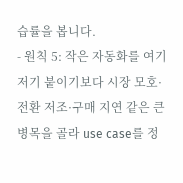습률을 봅니다.
- 원칙 5: 작은 자동화를 여기저기 붙이기보다 시장 모호·전환 저조·구매 지연 같은 큰 병목을 골라 use case를 정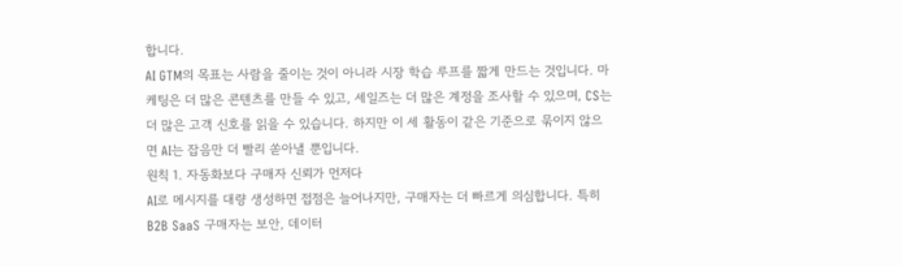합니다.
AI GTM의 목표는 사람을 줄이는 것이 아니라 시장 학습 루프를 짧게 만드는 것입니다. 마케팅은 더 많은 콘텐츠를 만들 수 있고, 세일즈는 더 많은 계정을 조사할 수 있으며, CS는 더 많은 고객 신호를 읽을 수 있습니다. 하지만 이 세 활동이 같은 기준으로 묶이지 않으면 AI는 잡음만 더 빨리 쏟아낼 뿐입니다.
원칙 1. 자동화보다 구매자 신뢰가 먼저다
AI로 메시지를 대량 생성하면 접점은 늘어나지만, 구매자는 더 빠르게 의심합니다. 특히 B2B SaaS 구매자는 보안, 데이터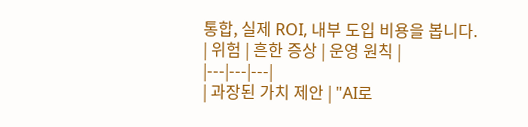통합, 실제 ROI, 내부 도입 비용을 봅니다.
| 위험 | 흔한 증상 | 운영 원칙 |
|---|---|---|
| 과장된 가치 제안 | "AI로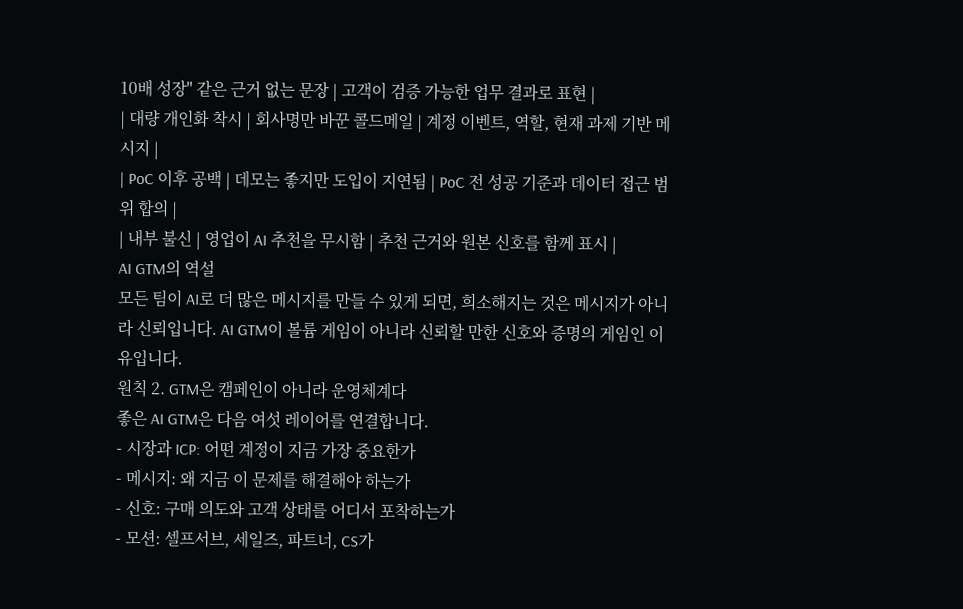10배 성장" 같은 근거 없는 문장 | 고객이 검증 가능한 업무 결과로 표현 |
| 대량 개인화 착시 | 회사명만 바꾼 콜드메일 | 계정 이벤트, 역할, 현재 과제 기반 메시지 |
| PoC 이후 공백 | 데모는 좋지만 도입이 지연됨 | PoC 전 성공 기준과 데이터 접근 범위 합의 |
| 내부 불신 | 영업이 AI 추천을 무시함 | 추천 근거와 원본 신호를 함께 표시 |
AI GTM의 역설
모든 팀이 AI로 더 많은 메시지를 만들 수 있게 되면, 희소해지는 것은 메시지가 아니라 신뢰입니다. AI GTM이 볼륨 게임이 아니라 신뢰할 만한 신호와 증명의 게임인 이유입니다.
원칙 2. GTM은 캠페인이 아니라 운영체계다
좋은 AI GTM은 다음 여섯 레이어를 연결합니다.
- 시장과 ICP: 어떤 계정이 지금 가장 중요한가
- 메시지: 왜 지금 이 문제를 해결해야 하는가
- 신호: 구매 의도와 고객 상태를 어디서 포착하는가
- 모션: 셀프서브, 세일즈, 파트너, CS가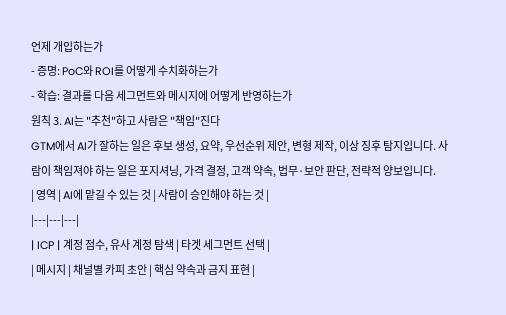언제 개입하는가
- 증명: PoC와 ROI를 어떻게 수치화하는가
- 학습: 결과를 다음 세그먼트와 메시지에 어떻게 반영하는가
원칙 3. AI는 "추천"하고 사람은 "책임"진다
GTM에서 AI가 잘하는 일은 후보 생성, 요약, 우선순위 제안, 변형 제작, 이상 징후 탐지입니다. 사람이 책임져야 하는 일은 포지셔닝, 가격 결정, 고객 약속, 법무·보안 판단, 전략적 양보입니다.
| 영역 | AI에 맡길 수 있는 것 | 사람이 승인해야 하는 것 |
|---|---|---|
| ICP | 계정 점수, 유사 계정 탐색 | 타겟 세그먼트 선택 |
| 메시지 | 채널별 카피 초안 | 핵심 약속과 금지 표현 |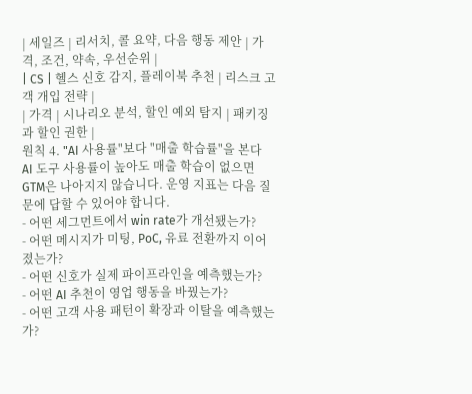| 세일즈 | 리서치, 콜 요약, 다음 행동 제안 | 가격, 조건, 약속, 우선순위 |
| CS | 헬스 신호 감지, 플레이북 추천 | 리스크 고객 개입 전략 |
| 가격 | 시나리오 분석, 할인 예외 탐지 | 패키징과 할인 권한 |
원칙 4. "AI 사용률"보다 "매출 학습률"을 본다
AI 도구 사용률이 높아도 매출 학습이 없으면 GTM은 나아지지 않습니다. 운영 지표는 다음 질문에 답할 수 있어야 합니다.
- 어떤 세그먼트에서 win rate가 개선됐는가?
- 어떤 메시지가 미팅, PoC, 유료 전환까지 이어졌는가?
- 어떤 신호가 실제 파이프라인을 예측했는가?
- 어떤 AI 추천이 영업 행동을 바꿨는가?
- 어떤 고객 사용 패턴이 확장과 이탈을 예측했는가?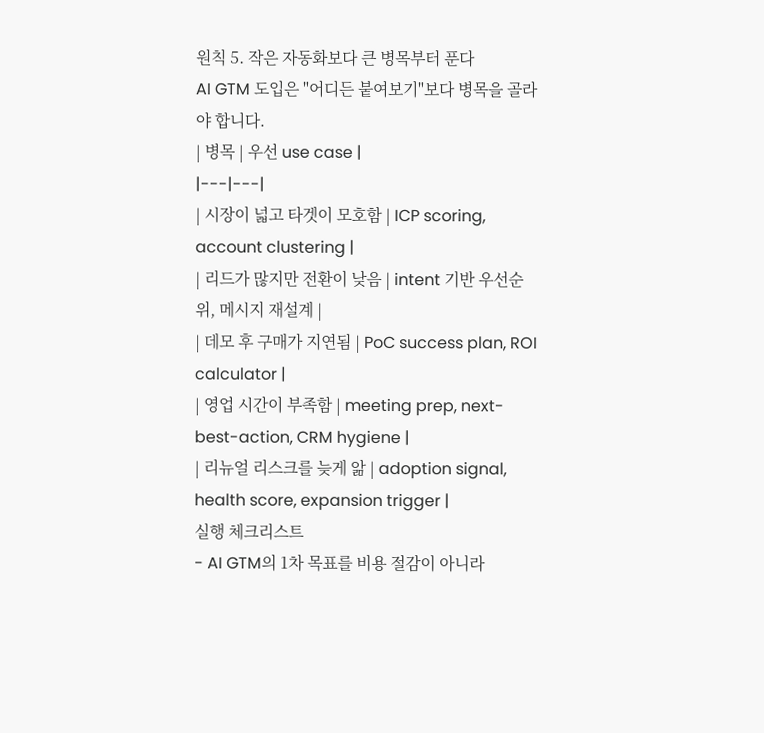원칙 5. 작은 자동화보다 큰 병목부터 푼다
AI GTM 도입은 "어디든 붙여보기"보다 병목을 골라야 합니다.
| 병목 | 우선 use case |
|---|---|
| 시장이 넓고 타겟이 모호함 | ICP scoring, account clustering |
| 리드가 많지만 전환이 낮음 | intent 기반 우선순위, 메시지 재설계 |
| 데모 후 구매가 지연됨 | PoC success plan, ROI calculator |
| 영업 시간이 부족함 | meeting prep, next-best-action, CRM hygiene |
| 리뉴얼 리스크를 늦게 앎 | adoption signal, health score, expansion trigger |
실행 체크리스트
- AI GTM의 1차 목표를 비용 절감이 아니라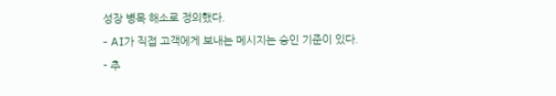성장 병목 해소로 정의했다.
- AI가 직접 고객에게 보내는 메시지는 승인 기준이 있다.
- 추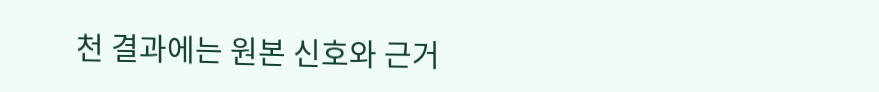천 결과에는 원본 신호와 근거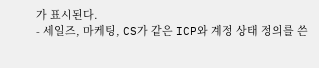가 표시된다.
- 세일즈, 마케팅, CS가 같은 ICP와 계정 상태 정의를 쓴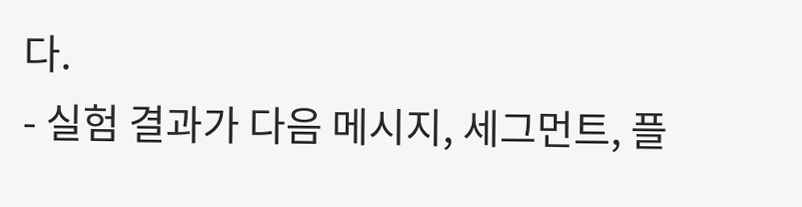다.
- 실험 결과가 다음 메시지, 세그먼트, 플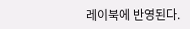레이북에 반영된다.